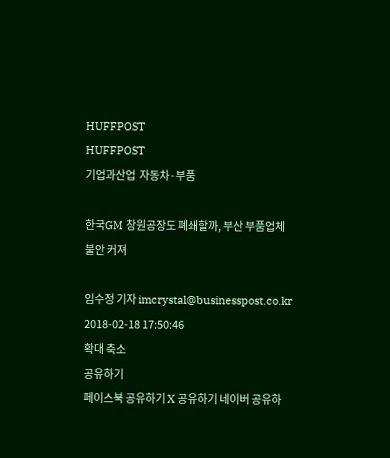HUFFPOST
HUFFPOST
기업과산업  자동차·부품

한국GM 창원공장도 폐쇄할까, 부산 부품업체 불안 커져

임수정 기자 imcrystal@businesspost.co.kr 2018-02-18 17:50:46
확대 축소
공유하기
페이스북 공유하기 X 공유하기 네이버 공유하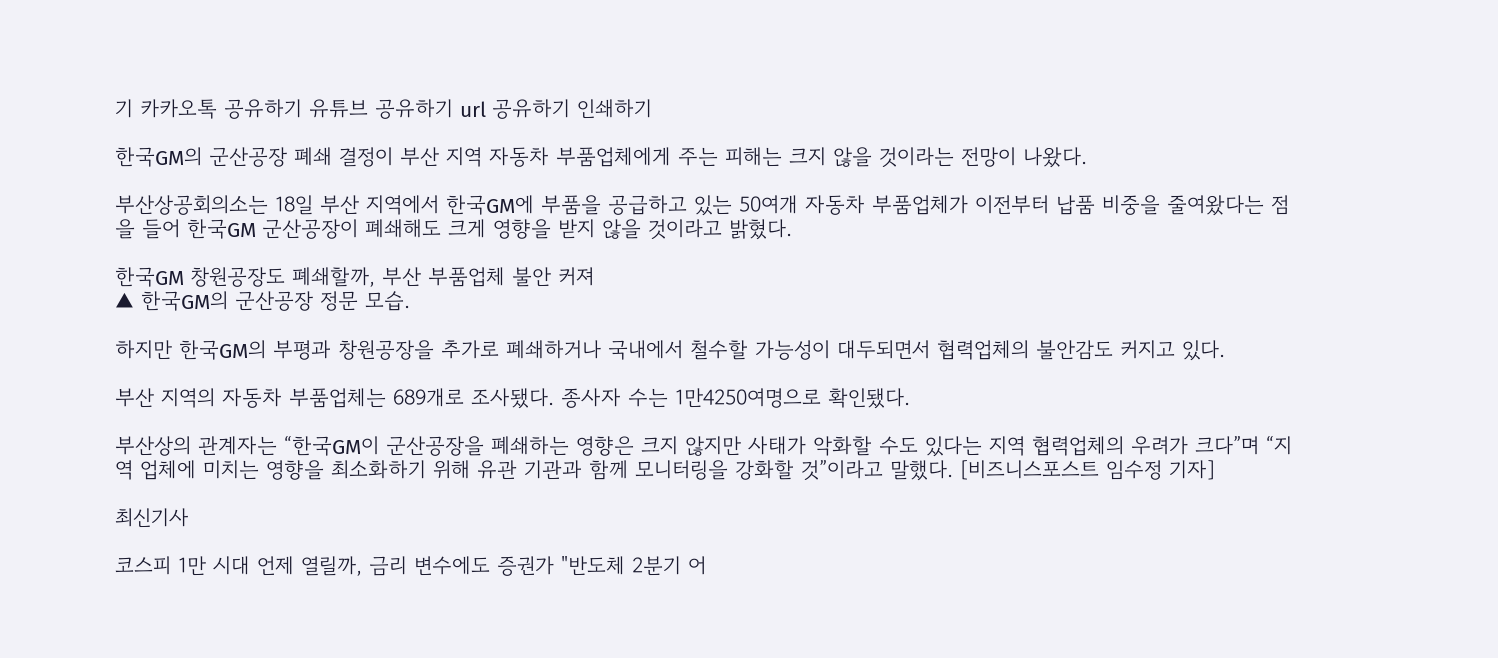기 카카오톡 공유하기 유튜브 공유하기 url 공유하기 인쇄하기

한국GM의 군산공장 폐쇄 결정이 부산 지역 자동차 부품업체에게 주는 피해는 크지 않을 것이라는 전망이 나왔다.

부산상공회의소는 18일 부산 지역에서 한국GM에 부품을 공급하고 있는 50여개 자동차 부품업체가 이전부터 납품 비중을 줄여왔다는 점을 들어 한국GM 군산공장이 폐쇄해도 크게 영향을 받지 않을 것이라고 밝혔다.

한국GM 창원공장도 폐쇄할까, 부산 부품업체 불안 커져
▲ 한국GM의 군산공장 정문 모습.

하지만 한국GM의 부평과 창원공장을 추가로 폐쇄하거나 국내에서 철수할 가능성이 대두되면서 협력업체의 불안감도 커지고 있다.

부산 지역의 자동차 부품업체는 689개로 조사됐다. 종사자 수는 1만4250여명으로 확인됐다.

부산상의 관계자는 “한국GM이 군산공장을 폐쇄하는 영향은 크지 않지만 사태가 악화할 수도 있다는 지역 협력업체의 우려가 크다”며 “지역 업체에 미치는 영향을 최소화하기 위해 유관 기관과 함께 모니터링을 강화할 것”이라고 말했다. [비즈니스포스트 임수정 기자]

최신기사

코스피 1만 시대 언제 열릴까, 금리 변수에도 증권가 "반도체 2분기 어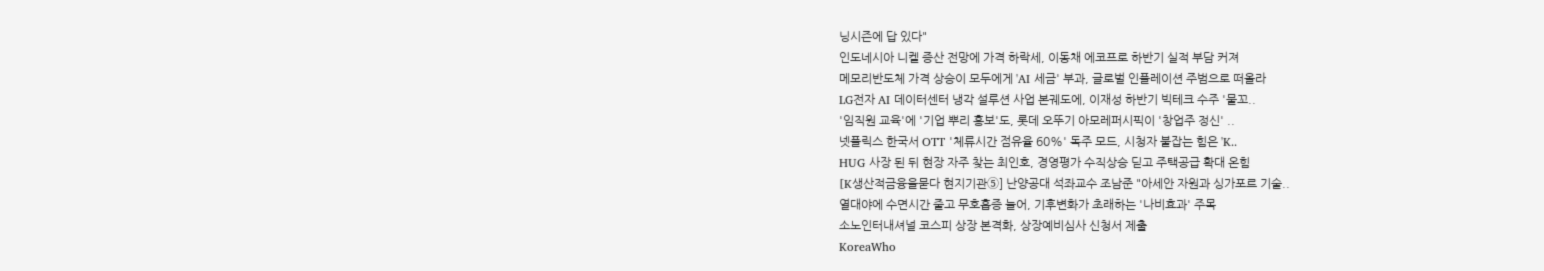닝시즌에 답 있다"
인도네시아 니켈 증산 전망에 가격 하락세, 이동채 에코프로 하반기 실적 부담 커져
메모리반도체 가격 상승이 모두에게 'AI 세금' 부과, 글로벌 인플레이션 주범으로 떠올라
LG전자 AI 데이터센터 냉각 설루션 사업 본궤도에, 이재성 하반기 빅테크 수주 '물꼬..
'임직원 교육'에 '기업 뿌리 홍보'도, 롯데 오뚜기 아모레퍼시픽이 '창업주 정신' ..
넷플릭스 한국서 OTT '체류시간 점유율 60%' 독주 모드, 시청자 붙잡는 힘은 'K..
HUG 사장 된 뒤 현장 자주 찾는 최인호, 경영평가 수직상승 딛고 주택공급 확대 온힘
[K생산적금융을묻다 현지기관⑤] 난양공대 석좌교수 조남준 "아세안 자원과 싱가포르 기술..
열대야에 수면시간 줄고 무호흡증 늘어, 기후변화가 초래하는 '나비효과' 주목
소노인터내셔널 코스피 상장 본격화, 상장예비심사 신청서 제출
KoreaWho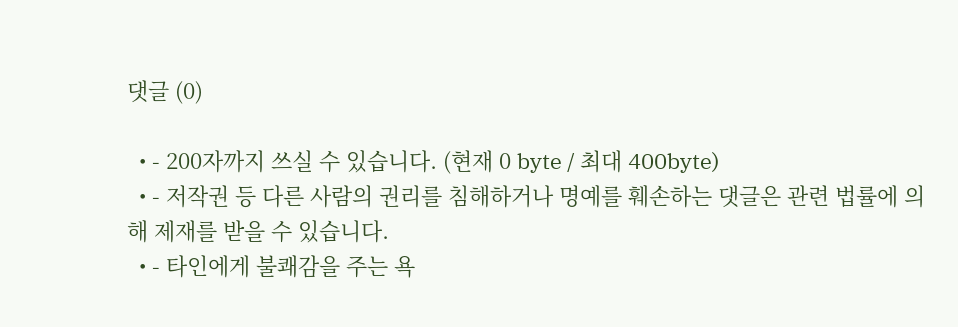댓글 (0)

  • - 200자까지 쓰실 수 있습니다. (현재 0 byte / 최대 400byte)
  • - 저작권 등 다른 사람의 권리를 침해하거나 명예를 훼손하는 댓글은 관련 법률에 의해 제재를 받을 수 있습니다.
  • - 타인에게 불쾌감을 주는 욕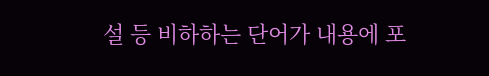설 등 비하하는 단어가 내용에 포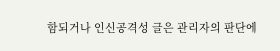함되거나 인신공격성 글은 관리자의 판단에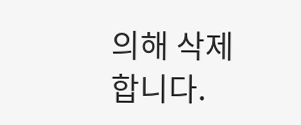의해 삭제 합니다.